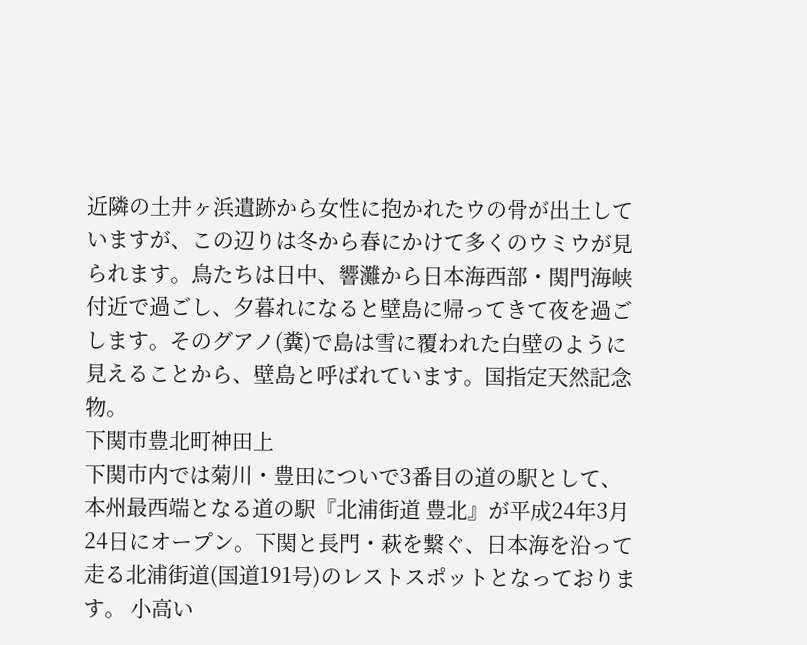近隣の土井ヶ浜遺跡から女性に抱かれたウの骨が出土していますが、この辺りは冬から春にかけて多くのウミウが見られます。鳥たちは日中、響灘から日本海西部・関門海峡付近で過ごし、夕暮れになると壁島に帰ってきて夜を過ごします。そのグアノ(糞)で島は雪に覆われた白壁のように見えることから、壁島と呼ばれています。国指定天然記念物。
下関市豊北町神田上
下関市内では菊川・豊田についで3番目の道の駅として、本州最西端となる道の駅『北浦街道 豊北』が平成24年3月24日にオープン。下関と長門・萩を繋ぐ、日本海を沿って走る北浦街道(国道191号)のレストスポットとなっております。 小高い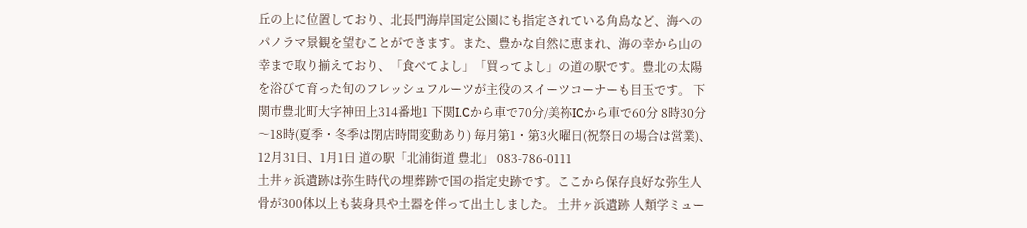丘の上に位置しており、北長門海岸国定公園にも指定されている角島など、海へのパノラマ景観を望むことができます。また、豊かな自然に恵まれ、海の幸から山の幸まで取り揃えており、「食べてよし」「買ってよし」の道の駅です。豊北の太陽を浴びて育った旬のフレッシュフルーツが主役のスイーツコーナーも目玉です。 下関市豊北町大字神田上314番地1 下関I.Cから車で70分/美祢ICから車で60分 8時30分〜18時(夏季・冬季は閉店時間変動あり) 毎月第1・第3火曜日(祝祭日の場合は営業)、12月31日、1月1日 道の駅「北浦街道 豊北」 083-786-0111
土井ヶ浜遺跡は弥生時代の埋葬跡で国の指定史跡です。ここから保存良好な弥生人骨が300体以上も装身具や土器を伴って出土しました。 土井ヶ浜遺跡 人類学ミュー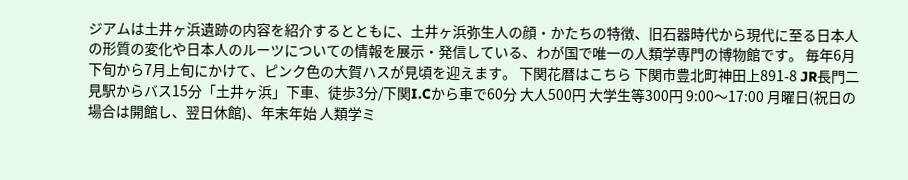ジアムは土井ヶ浜遺跡の内容を紹介するとともに、土井ヶ浜弥生人の顔・かたちの特徴、旧石器時代から現代に至る日本人の形質の変化や日本人のルーツについての情報を展示・発信している、わが国で唯一の人類学専門の博物館です。 毎年6月下旬から7月上旬にかけて、ピンク色の大賀ハスが見頃を迎えます。 下関花暦はこちら 下関市豊北町神田上891-8 JR長門二見駅からバス15分「土井ヶ浜」下車、徒歩3分/下関I.Cから車で60分 大人500円 大学生等300円 9:00〜17:00 月曜日(祝日の場合は開館し、翌日休館)、年末年始 人類学ミ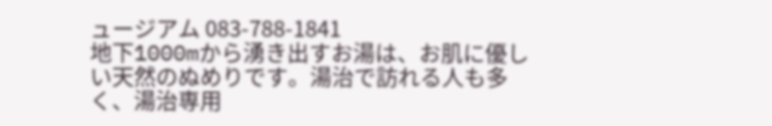ュージアム 083-788-1841
地下1000mから湧き出すお湯は、お肌に優しい天然のぬめりです。湯治で訪れる人も多く、湯治専用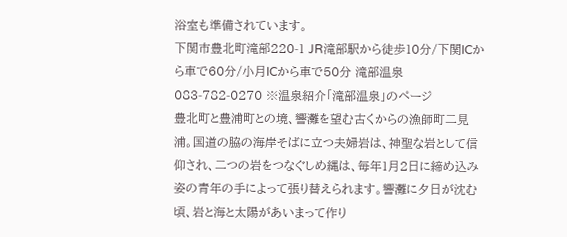浴室も準備されています。
下関市豊北町滝部220-1 JR滝部駅から徒歩10分/下関ICから車で60分/小月ICから車で50分 滝部温泉 083-782-0270 ※温泉紹介「滝部温泉」のページ
豊北町と豊浦町との境、響灘を望む古くからの漁師町二見浦。国道の脇の海岸そばに立つ夫婦岩は、神聖な岩として信仰され、二つの岩をつなぐしめ縄は、毎年1月2日に締め込み姿の青年の手によって張り替えられます。響灘に夕日が沈む頃、岩と海と太陽があいまって作り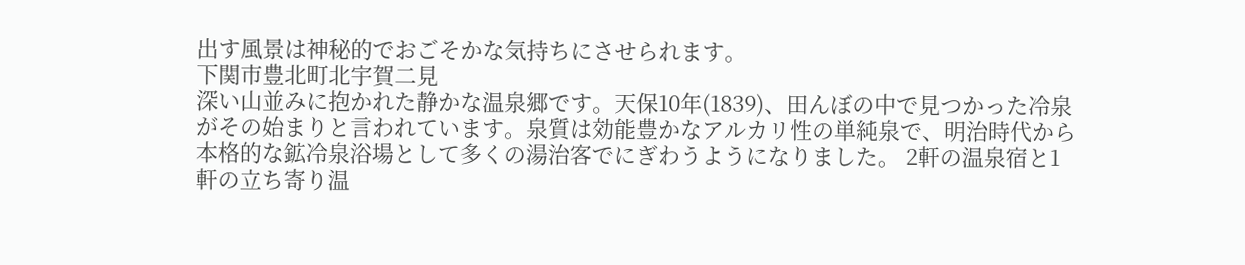出す風景は神秘的でおごそかな気持ちにさせられます。
下関市豊北町北宇賀二見
深い山並みに抱かれた静かな温泉郷です。天保10年(1839)、田んぼの中で見つかった冷泉がその始まりと言われています。泉質は効能豊かなアルカリ性の単純泉で、明治時代から本格的な鉱冷泉浴場として多くの湯治客でにぎわうようになりました。 2軒の温泉宿と1軒の立ち寄り温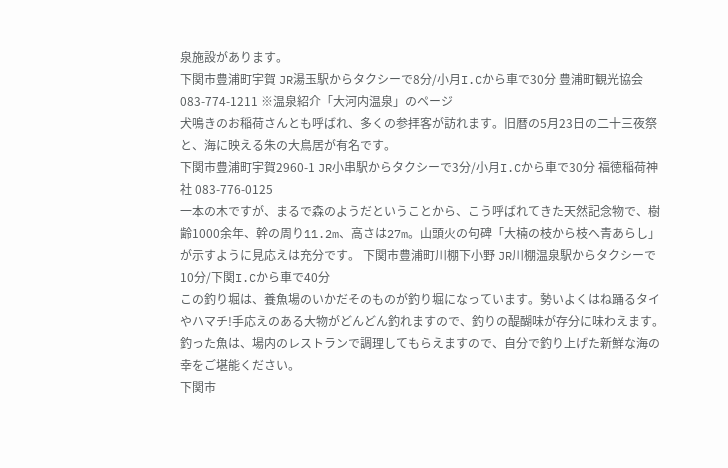泉施設があります。
下関市豊浦町宇賀 JR湯玉駅からタクシーで8分/小月I.Cから車で30分 豊浦町観光協会 083-774-1211 ※温泉紹介「大河内温泉」のページ
犬鳴きのお稲荷さんとも呼ばれ、多くの参拝客が訪れます。旧暦の5月23日の二十三夜祭と、海に映える朱の大鳥居が有名です。
下関市豊浦町宇賀2960-1 JR小串駅からタクシーで3分/小月I.Cから車で30分 福徳稲荷神社 083-776-0125
一本の木ですが、まるで森のようだということから、こう呼ばれてきた天然記念物で、樹齢1000余年、幹の周り11.2m、高さは27m。山頭火の句碑「大楠の枝から枝へ青あらし」が示すように見応えは充分です。 下関市豊浦町川棚下小野 JR川棚温泉駅からタクシーで10分/下関I.Cから車で40分
この釣り堀は、養魚場のいかだそのものが釣り堀になっています。勢いよくはね踊るタイやハマチ!手応えのある大物がどんどん釣れますので、釣りの醍醐味が存分に味わえます。釣った魚は、場内のレストランで調理してもらえますので、自分で釣り上げた新鮮な海の幸をご堪能ください。
下関市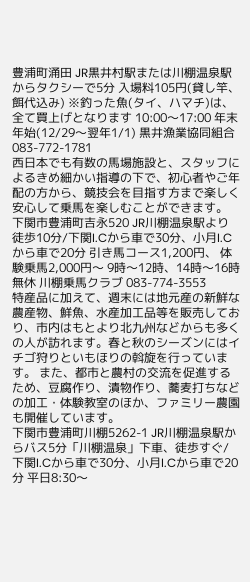豊浦町涌田 JR黒井村駅または川棚温泉駅からタクシーで5分 入場料105円(貸し竿、餌代込み) ※釣った魚(タイ、ハマチ)は、全て買上げとなります 10:00〜17:00 年末年始(12/29〜翌年1/1) 黒井漁業協同組合 083-772-1781
西日本でも有数の馬場施設と、スタッフによるきめ細かい指導の下で、初心者やご年配の方から、競技会を目指す方まで楽しく安心して乗馬を楽しむことができます。
下関市豊浦町吉永520 JR川棚温泉駅より徒歩10分/下関I.Cから車で30分、小月I.Cから車で20分 引き馬コース1,200円、 体験乗馬2,000円〜 9時〜12時、14時〜16時 無休 川棚乗馬クラブ 083-774-3553
特産品に加えて、週末には地元産の新鮮な農産物、鮮魚、水産加工品等を販売しており、市内はもとより北九州などからも多くの人が訪れます。春と秋のシーズンにはイチゴ狩りといもほりの斡旋を行っています。 また、都市と農村の交流を促進するため、豆腐作り、漬物作り、蕎麦打ちなどの加工・体験教室のほか、ファミリー農園も開催しています。
下関市豊浦町川棚5262-1 JR川棚温泉駅からバス5分「川棚温泉」下車、徒歩すぐ/下関I.Cから車で30分、小月I.Cから車で20分 平日8:30〜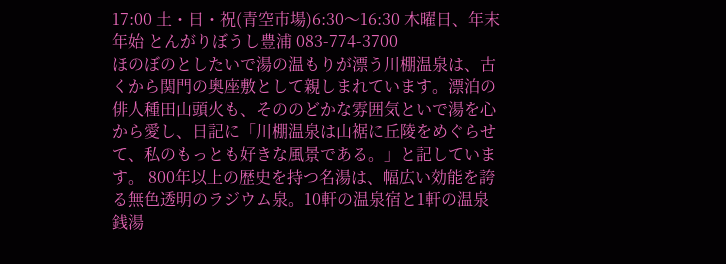17:00 土・日・祝(青空市場)6:30〜16:30 木曜日、年末年始 とんがりぼうし豊浦 083-774-3700
ほのぼのとしたいで湯の温もりが漂う川棚温泉は、古くから関門の奥座敷として親しまれています。漂泊の俳人種田山頭火も、そののどかな雰囲気といで湯を心から愛し、日記に「川棚温泉は山裾に丘陵をめぐらせて、私のもっとも好きな風景である。」と記しています。 800年以上の歴史を持つ名湯は、幅広い効能を誇る無色透明のラジウム泉。10軒の温泉宿と1軒の温泉銭湯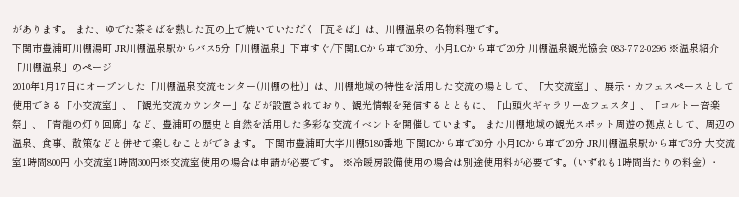があります。 また、ゆでた茶そばを熱した瓦の上で焼いていただく「瓦そば」は、川棚温泉の名物料理です。
下関市豊浦町川棚湯町 JR川棚温泉駅からバス5分「川棚温泉」下車すぐ/下関I.Cから車で30分、小月I.Cから車で20分 川棚温泉観光協会 083-772-0296 ※温泉紹介「川棚温泉」のページ
2010年1月17日にオープンした「川棚温泉交流センター(川棚の杜)」は、川棚地域の特性を活用した交流の場として、「大交流室」、展示・カフェスペースとして使用できる「小交流室」、「観光交流カウンター」などが設置されており、観光情報を発信するとともに、「山頭火ギャラリー&フェスタ」、「コルトー音楽祭」、「青龍の灯り回廊」など、豊浦町の歴史と自然を活用した多彩な交流イベントを開催しています。 また川棚地域の観光スポット周遊の拠点として、周辺の温泉、食事、散策などと併せて楽しむことができます。 下関市豊浦町大字川棚5180番地 下関ICから車で30分 小月ICから車で20分 JR川棚温泉駅から車で3分 大交流室1時間800円 小交流室1時間300円※交流室使用の場合は申請が必要です。 ※冷暖房設備使用の場合は別途使用料が必要です。(いずれも1時間当たりの料金) ・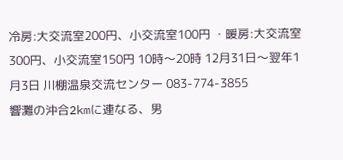冷房:大交流室200円、小交流室100円 ・暖房:大交流室300円、小交流室150円 10時〜20時 12月31日〜翌年1月3日 川棚温泉交流センター 083-774-3855
響灘の沖合2kmに連なる、男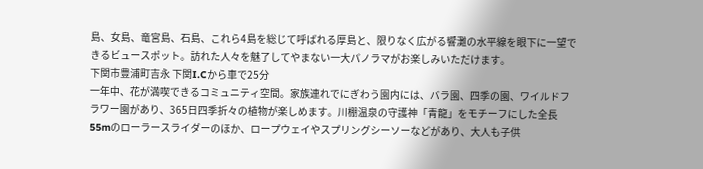島、女島、竜宮島、石島、これら4島を総じて呼ばれる厚島と、限りなく広がる響灘の水平線を眼下に一望できるビュースポット。訪れた人々を魅了してやまない一大パノラマがお楽しみいただけます。
下関市豊浦町吉永 下関I.Cから車で25分
一年中、花が満喫できるコミュニティ空間。家族連れでにぎわう園内には、バラ園、四季の園、ワイルドフラワー園があり、365日四季折々の植物が楽しめます。川棚温泉の守護神「青龍」をモチーフにした全長55mのローラースライダーのほか、ロープウェイやスプリングシーソーなどがあり、大人も子供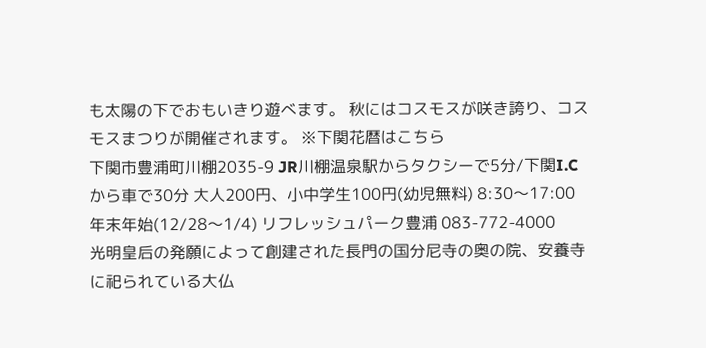も太陽の下でおもいきり遊べます。 秋にはコスモスが咲き誇り、コスモスまつりが開催されます。 ※下関花暦はこちら
下関市豊浦町川棚2035-9 JR川棚温泉駅からタクシーで5分/下関I.Cから車で30分 大人200円、小中学生100円(幼児無料) 8:30〜17:00 年末年始(12/28〜1/4) リフレッシュパーク豊浦 083-772-4000
光明皇后の発願によって創建された長門の国分尼寺の奥の院、安養寺に祀られている大仏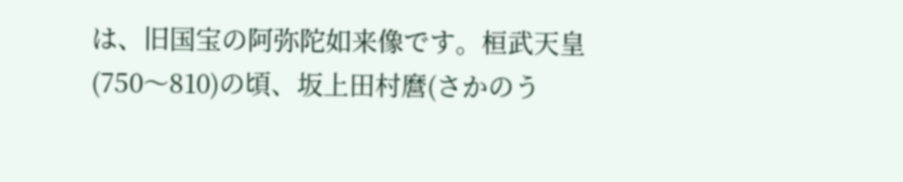は、旧国宝の阿弥陀如来像です。桓武天皇(750〜810)の頃、坂上田村麿(さかのう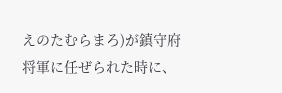えのたむらまろ)が鎮守府将軍に任ぜられた時に、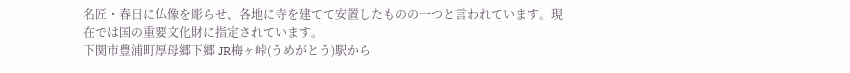名匠・春日に仏像を彫らせ、各地に寺を建てて安置したものの一つと言われています。現在では国の重要文化財に指定されています。
下関市豊浦町厚母郷下郷 JR梅ヶ峠(うめがとう)駅から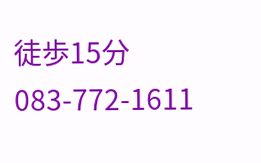徒歩15分 083-772-1611